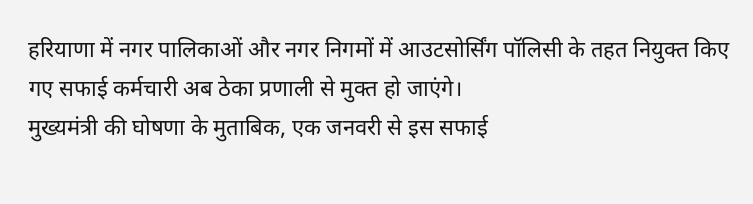हरियाणा में नगर पालिकाओं और नगर निगमों में आउटसोर्सिंग पॉलिसी के तहत नियुक्त किए गए सफाई कर्मचारी अब ठेका प्रणाली से मुक्त हो जाएंगे।
मुख्यमंत्री की घोषणा के मुताबिक, एक जनवरी से इस सफाई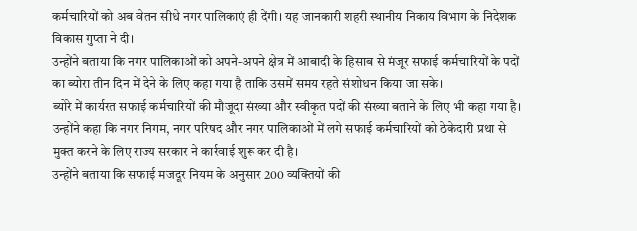कर्मचारियों को अब वेतन सीधे नगर पालिकाएं ही देंगी। यह जानकारी शहरी स्थानीय निकाय विभाग के निदेशक विकास गुप्ता ने दी।
उन्होंने बताया कि नगर पालिकाओं को अपने-अपने क्षेत्र में आबादी के हिसाब से मंजूर सफाई कर्मचारियों के पदों का ब्योरा तीन दिन में देने के लिए कहा गया है ताकि उसमें समय रहते संशोधन किया जा सके।
ब्योरे में कार्यरत सफाई कर्मचारियों की मौजूदा संख्या और स्वीकृत पदों की संख्या बताने के लिए भी कहा गया है।
उन्होंने कहा कि नगर निगम, नगर परिषद और नगर पालिकाओं में लगे सफाई कर्मचारियों को ठेकेदारी प्रथा से मुक्त करने के लिए राज्य सरकार ने कार्रवाई शुरू कर दी है।
उन्होंने बताया कि सफाई मजदूर नियम के अनुसार 200 व्यक्तियों की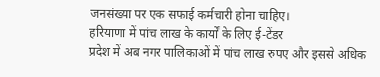जनसंख्या पर एक सफाई कर्मचारी होना चाहिए।
हरियाणा में पांच लाख के कार्यों के लिए ई-टेंडर
प्रदेश में अब नगर पालिकाओं में पांच लाख रुपए और इससे अधिक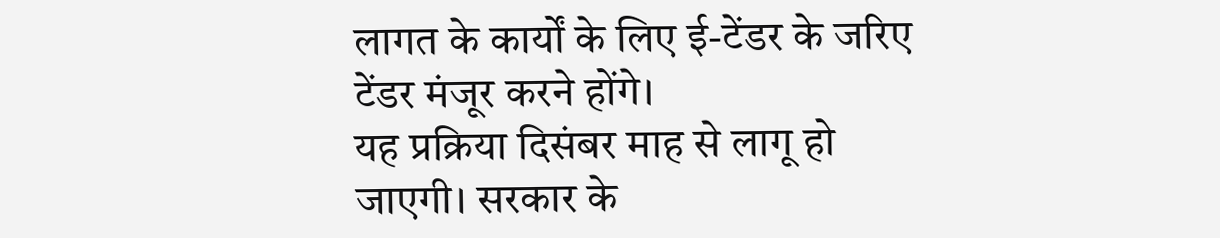लागत के कार्यों के लिए ई-टेंडर के जरिए टेंडर मंजूर करने होंगे।
यह प्रक्रिया दिसंबर माह से लागू हो जाएगी। सरकार के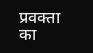प्रवक्ता का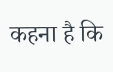कहना है कि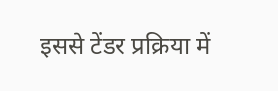इससे टेंडर प्रक्रिया में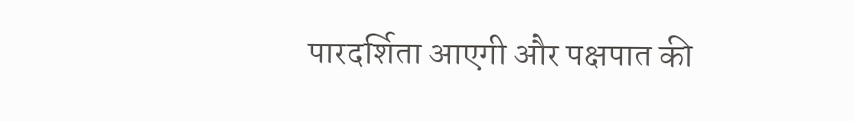पारदर्शिता आएगी और पक्षपात की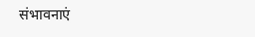संभावनाएं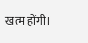खत्म होंगी।